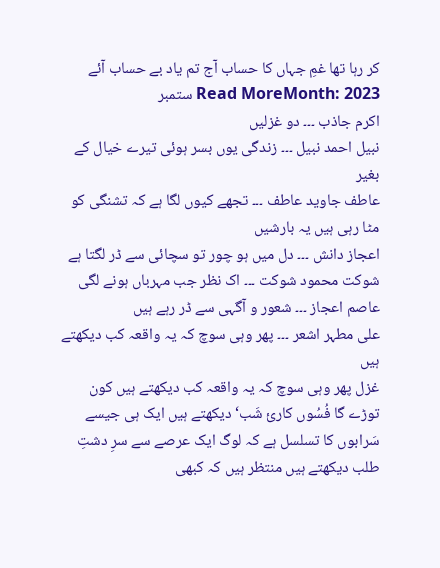کر رہا تھا غمِ جہاں کا حساب آج تم یاد بے حساب آئے
Read MoreMonth: 2023 ستمبر
اکرم جاذب ۔۔۔ دو غزلیں
نبیل احمد نبیل ۔۔۔ زندگی یوں بسر ہوئی تیرے خیال کے بغیر
عاطف جاوید عاطف ۔۔۔ تجھے کیوں لگا ہے کہ تشنگی کو مٹا رہی ہیں یہ بارشیں
اعجاز دانش ۔۔۔ دل میں ہو چور تو سچائی سے ڈر لگتا ہے
شوکت محمود شوکت ۔۔۔ اک نظر جب مہرباں ہونے لگی
عاصم اعجاز ۔۔۔ شعور و آگہی سے ڈر رہے ہیں
علی مطہر اشعر ۔۔۔ پھر وہی سوچ کہ یہ واقعہ کب دیکھتے ہیں
غزل پھر وہی سوچ کہ یہ واقعہ کب دیکھتے ہیں کون توڑے گا فُسُوں کارئ شَب‘ دیکھتے ہیں ایک ہی جیسے سَرابوں کا تسلسل ہے کہ لوگ ایک عرصے سے سرِ دشتِ طلب دیکھتے ہیں منتظر ہیں کہ کبھی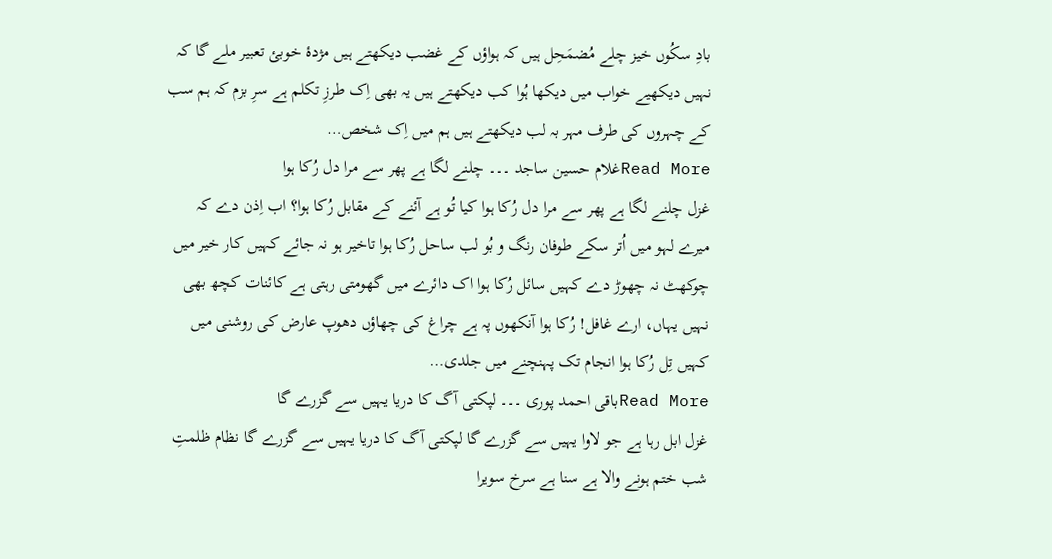بادِ سکُوں خیز چلے مُضمَحِل ہیں کہ ہواؤں کے غضب دیکھتے ہیں مژدۂ خوبئ تعبیر ملے گا کہ نہیں دیکھیے خواب میں دیکھا ہُوا کب دیکھتے ہیں یہ بھی اِک طرزِ تکلم ہے سرِ بزم کہ ہم سب کے چہروں کی طرف مہر بہ لب دیکھتے ہیں ہم میں اِک شخص…
Read Moreغلام حسین ساجد ۔۔۔ چلنے لگا ہے پھر سے مرا دل رُکا ہوا
غزل چلنے لگا ہے پھر سے مرا دل رُکا ہوا کیا تُو ہے آئنے کے مقابل رُکا ہوا؟ اب اِذن دے کہ میرے لہو میں اُتر سکے طوفان رنگ و بُو لب ساحل رُکا ہوا تاخیر ہو نہ جائے کہیں کار خیر میں چوکھٹ نہ چھوڑ دے کہیں سائل رُکا ہوا اک دائرے میں گھومتی رہتی ہے کائنات کچھ بھی نہیں یہاں، ارے غافل! رُکا ہوا آنکھوں پہ ہے چراغ کی چھاؤں دھوپ عارض کی روشنی میں کہیں تِل رُکا ہوا انجام تک پہنچنے میں جلدی…
Read Moreباقی احمد پوری ۔۔۔ لپکتی آگ کا دریا یہیں سے گزرے گا
غزل ابل رہا ہے جو لاوا یہیں سے گزرے گا لپکتی آگ کا دریا یہیں سے گزرے گا نظام ظلمتِ شب ختم ہونے والا ہے سنا ہے سرخ سویرا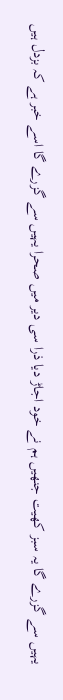یہیں سے گزرے گا یہ سبز کھیت جنھیں ہم نے خود اجاڑ دیا ذرا سی دیر میں صحرا یہیں سے گزرے گا اسے خبر ہے کہ بزدل ہیں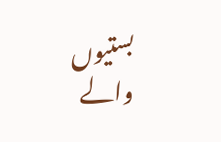بستیوں والے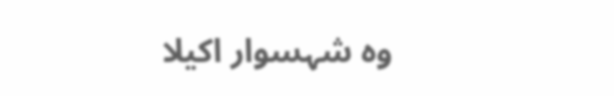وہ شہسوار اکیلا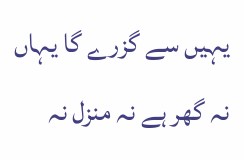یہیں سے گزرے گا یہاں نہ گھر ہے نہ منزل نہ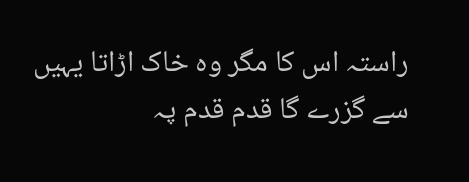راستہ اس کا مگر وہ خاک اڑاتا یہیں سے گزرے گا قدم قدم پہ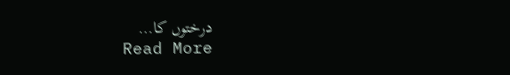درختوں کا…
Read More